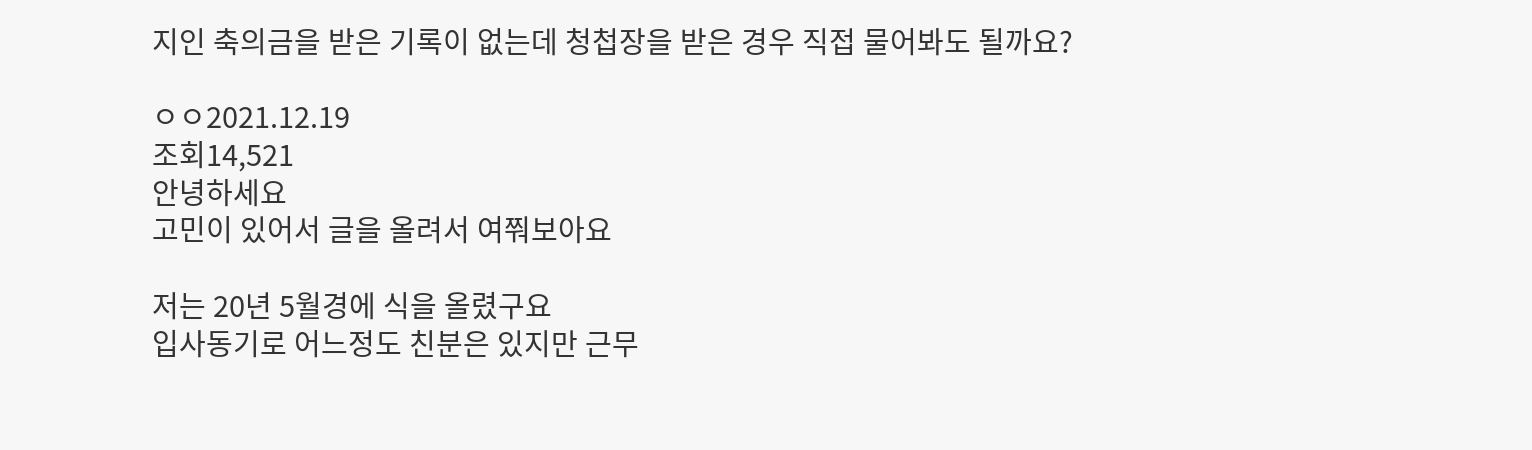지인 축의금을 받은 기록이 없는데 청첩장을 받은 경우 직접 물어봐도 될까요?

ㅇㅇ2021.12.19
조회14,521
안녕하세요
고민이 있어서 글을 올려서 여쭤보아요

저는 20년 5월경에 식을 올렸구요
입사동기로 어느정도 친분은 있지만 근무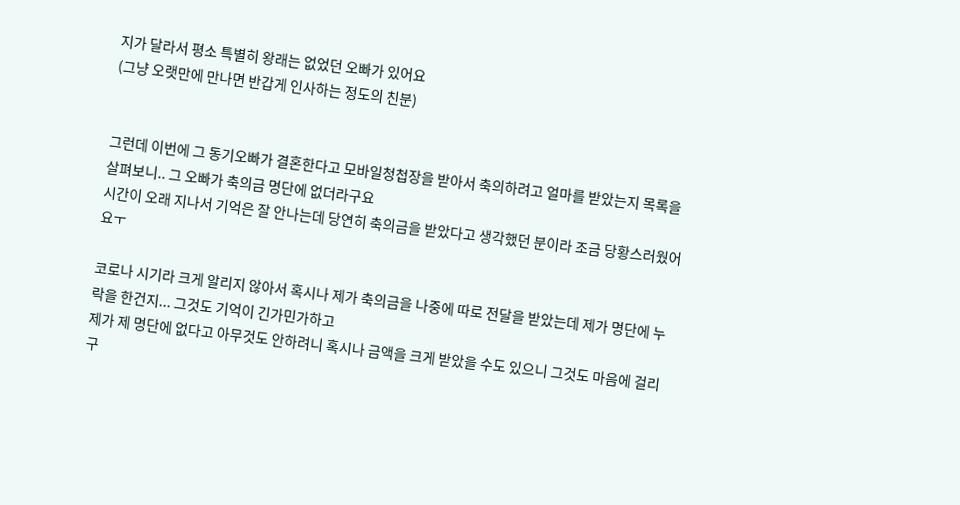지가 달라서 평소 특별히 왕래는 없었던 오빠가 있어요
(그냥 오랫만에 만나면 반갑게 인사하는 정도의 친분)


그런데 이번에 그 동기오빠가 결혼한다고 모바일청첩장을 받아서 축의하려고 얼마를 받았는지 목록을 살펴보니.. 그 오빠가 축의금 명단에 없더라구요
시간이 오래 지나서 기억은 잘 안나는데 당연히 축의금을 받았다고 생각했던 분이라 조금 당황스러웠어요ㅜ

코로나 시기라 크게 알리지 않아서 혹시나 제가 축의금을 나중에 따로 전달을 받았는데 제가 명단에 누락을 한건지... 그것도 기억이 긴가민가하고
제가 제 명단에 없다고 아무것도 안하려니 혹시나 금액을 크게 받았을 수도 있으니 그것도 마음에 걸리구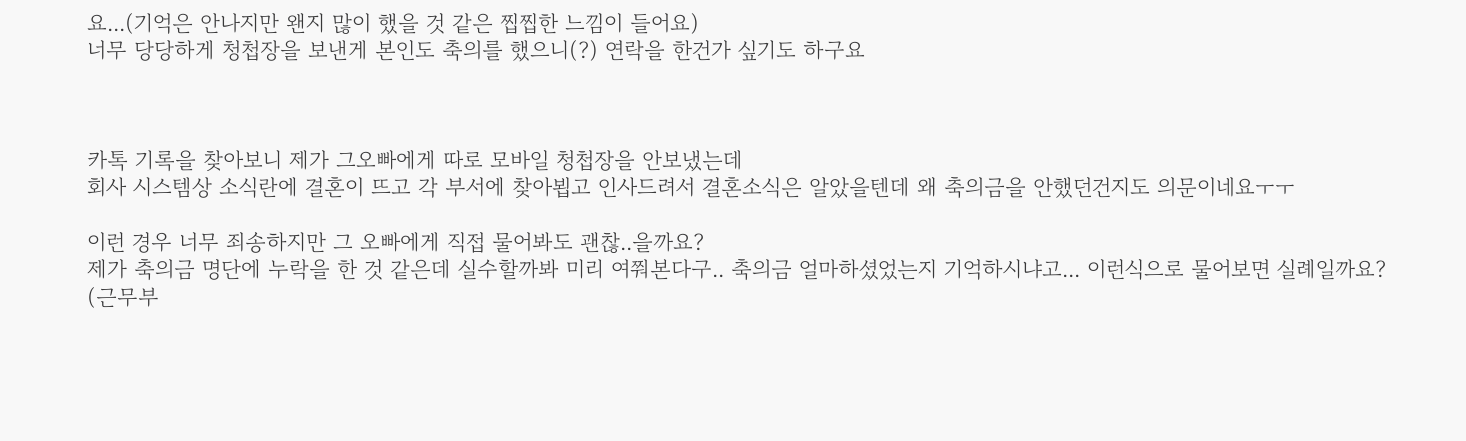요...(기억은 안나지만 왠지 많이 했을 것 같은 찝찝한 느낌이 들어요)
너무 당당하게 청첩장을 보낸게 본인도 축의를 했으니(?) 연락을 한건가 싶기도 하구요



카톡 기록을 찾아보니 제가 그오빠에게 따로 모바일 청첩장을 안보냈는데
회사 시스템상 소식란에 결혼이 뜨고 각 부서에 찾아뵙고 인사드려서 결혼소식은 알았을텐데 왜 축의금을 안했던건지도 의문이네요ㅜㅜ

이런 경우 너무 죄송하지만 그 오빠에게 직접 물어봐도 괜찮..을까요?
제가 축의금 명단에 누락을 한 것 같은데 실수할까봐 미리 여쭤본다구.. 축의금 얼마하셨었는지 기억하시냐고... 이런식으로 물어보면 실례일까요?
(근무부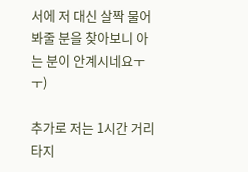서에 저 대신 살짝 물어봐줄 분을 찾아보니 아는 분이 안계시네요ㅜㅜ)

추가로 저는 1시간 거리 타지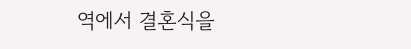역에서 결혼식을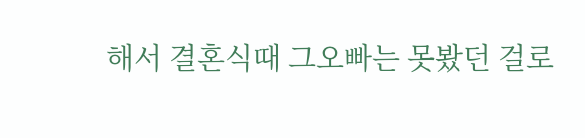해서 결혼식때 그오빠는 못봤던 걸로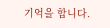기억을 합니다.